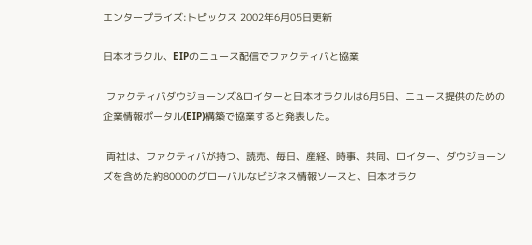エンタープライズ:トピックス 2002年6月05日更新

日本オラクル、EIPのニュース配信でファクティバと協業

 ファクティバダウジョーンズ&ロイターと日本オラクルは6月5日、ニュース提供のための企業情報ポータル(EIP)構築で協業すると発表した。

 両社は、ファクティバが持つ、読売、毎日、産経、時事、共同、ロイター、ダウジョーンズを含めた約8000のグローバルなビジネス情報ソースと、日本オラク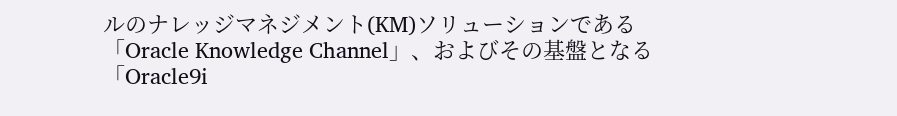ルのナレッジマネジメント(KM)ソリューションである「Oracle Knowledge Channel」、およびその基盤となる「Oracle9i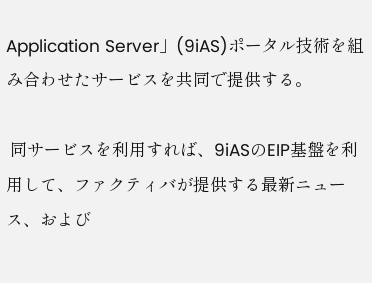Application Server」(9iAS)ポータル技術を組み合わせたサービスを共同で提供する。

 同サービスを利用すれば、9iASのEIP基盤を利用して、ファクティバが提供する最新ニュース、および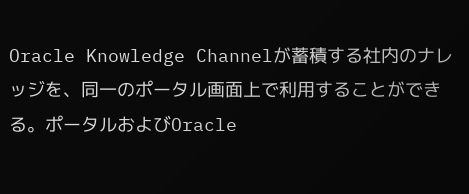Oracle Knowledge Channelが蓄積する社内のナレッジを、同一のポータル画面上で利用することができる。ポータルおよびOracle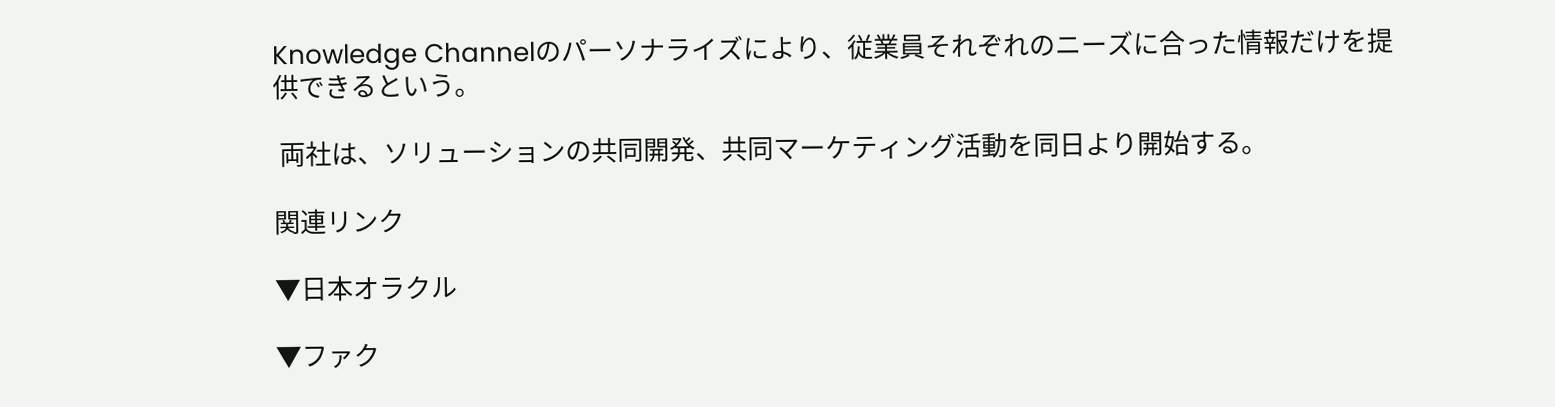Knowledge Channelのパーソナライズにより、従業員それぞれのニーズに合った情報だけを提供できるという。

 両社は、ソリューションの共同開発、共同マーケティング活動を同日より開始する。

関連リンク

▼日本オラクル

▼ファク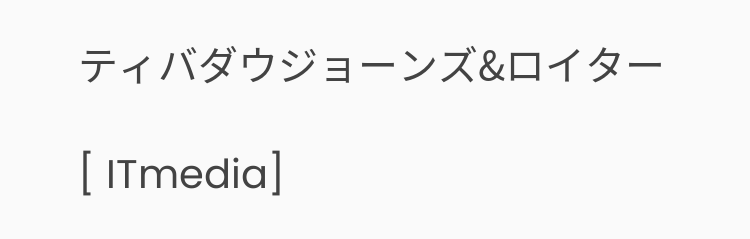ティバダウジョーンズ&ロイター

[ ITmedia]